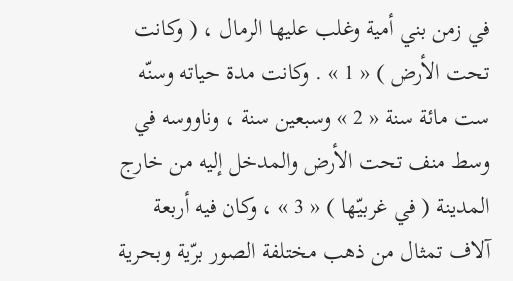في زمن بني أمية وغلب عليها الرمال ، ( وكانت تحت الأرض ) « 1 » . وكانت مدة حياته وسنّه ست مائة سنة « 2 » وسبعين سنة ، وناووسه في وسط منف تحت الأرض والمدخل إليه من خارج المدينة ( في غربيّها ) « 3 » ، وكان فيه أربعة آلاف تمثال من ذهب مختلفة الصور برّية وبحرية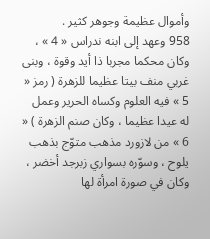وأموال عظيمة وجوهر كثير .
958 وعهد إلى ابنه ندراس « 4 » ، وكان محكما مجربا ذا أيد وقوة ، وبنى غربي منف بيتا عظيما للزهرة ( رمز « 5 » فيه العلوم وكساه الحرير وعمل له عيدا عظيما ، وكان صنم الزهرة ) « 6 » من لازورد مذهب متوّج بذهب يلوح ، وسوّره بسواري زبرجد أخضر ، وكان في صورة امرأة لها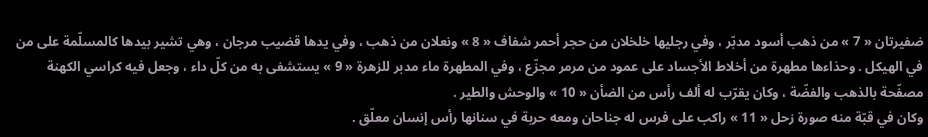ضفيرتان « 7 » من ذهب أسود مدبّر ، وفي رجليها خلخلان من حجر أحمر شفاف « 8 » ونعلان من ذهب ، وفي يدها قضيب مرجان ، وهي تشير بيدها كالمسلّمة على من في الهيكل . وحذاءها مطهرة من أخلاط الأجساد على عمود من مرمر مجزّع ، وفي المطهرة ماء مدبر للزهرة « 9 » يستشفى به من كلّ داء ، وجعل فيه كراسي الكهنة مصفّحة بالذهب والفضّة ، وكان يقرّب له ألف رأس من الضأن « 10 » والوحش والطير .
وكان في قبّة منه صورة زحل « 11 » راكب على فرس له جناحان ومعه حربة في سنانها رأس إنسان معلّق .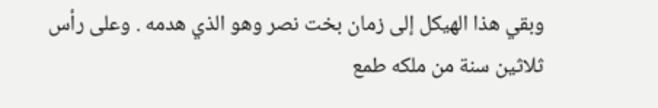وبقي هذا الهيكل إلى زمان بخت نصر وهو الذي هدمه . وعلى رأس ثلاثين سنة من ملكه طمع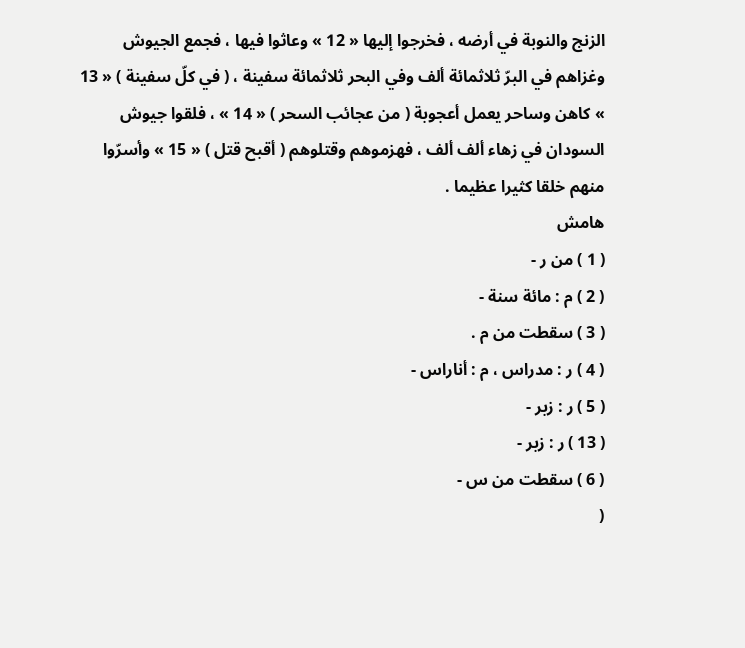الزنج والنوبة في أرضه ، فخرجوا إليها « 12 » وعاثوا فيها ، فجمع الجيوش وغزاهم في البرّ ثلاثمائة ألف وفي البحر ثلاثمائة سفينة ، ( في كلّ سفينة ) « 13 » كاهن وساحر يعمل أعجوبة ( من عجائب السحر ) « 14 » ، فلقوا جيوش السودان في زهاء ألف ألف ، فهزموهم وقتلوهم ( أقبح قتل ) « 15 » وأسرّوا منهم خلقا كثيرا عظيما .
هامش
( 1 ) من ر -
( 2 ) م : مائة سنة -
( 3 ) سقطت من م .
( 4 ) ر : مدراس ، م : أناراس -
( 5 ) ر : زبر -
( 13 ) ر : زبر -
( 6 ) سقطت من س -
(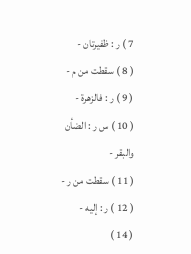7 ) ر : ظفيرتان -
( 8 ) سقطت من م -
( 9 ) ر : فالزهرة -
( 10 ) س ر : الضأن والبقر -
( 11 ) سقطت من ر -
( 12 ) ر : إليه -
( 14 )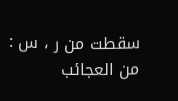سقطت من ر ، س : من العجائب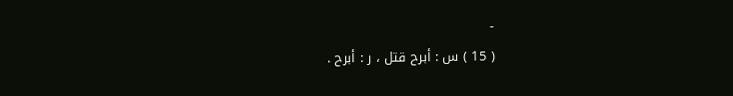-
( 15 ) س : أبرح قتل ، ر : أبرح .